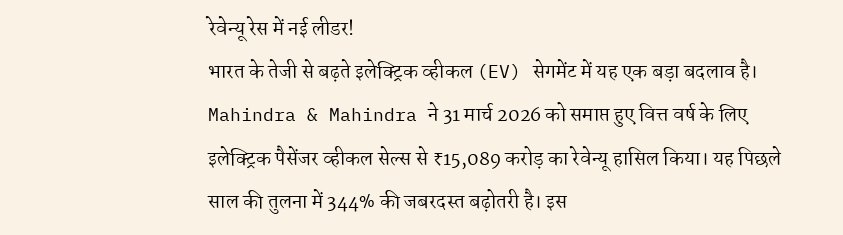रेवेन्यू रेस में नई लीडर!
भारत के तेजी से बढ़ते इलेक्ट्रिक व्हीकल (EV) सेगमेंट में यह एक बड़ा बदलाव है। Mahindra & Mahindra ने 31 मार्च 2026 को समाप्त हुए वित्त वर्ष के लिए इलेक्ट्रिक पैसेंजर व्हीकल सेल्स से ₹15,089 करोड़ का रेवेन्यू हासिल किया। यह पिछले साल की तुलना में 344% की जबरदस्त बढ़ोतरी है। इस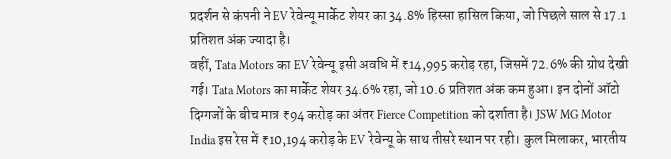प्रदर्शन से कंपनी ने EV रेवेन्यू मार्केट शेयर का 34.8% हिस्सा हासिल किया, जो पिछले साल से 17.1 प्रतिशत अंक ज्यादा है।
वहीं, Tata Motors का EV रेवेन्यू इसी अवधि में ₹14,995 करोड़ रहा, जिसमें 72.6% की ग्रोथ देखी गई। Tata Motors का मार्केट शेयर 34.6% रहा, जो 10.6 प्रतिशत अंक कम हुआ। इन दोनों ऑटो दिग्गजों के बीच मात्र ₹94 करोड़ का अंतर Fierce Competition को दर्शाता है। JSW MG Motor India इस रेस में ₹10,194 करोड़ के EV रेवेन्यू के साथ तीसरे स्थान पर रही। कुल मिलाकर, भारतीय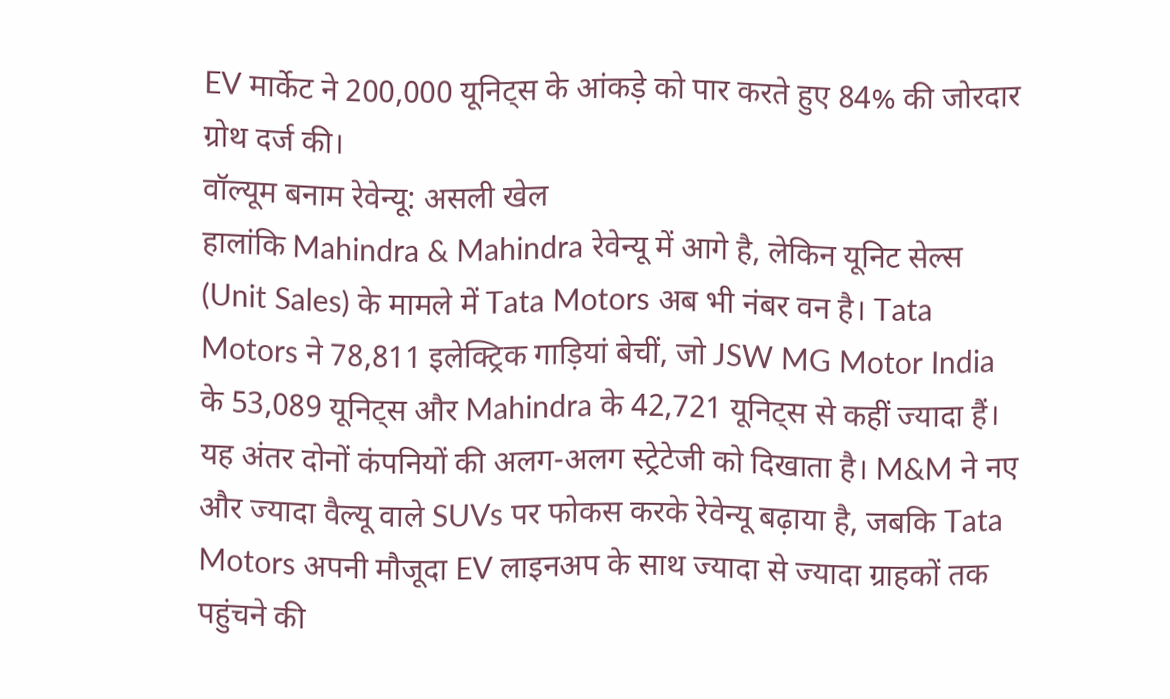EV मार्केट ने 200,000 यूनिट्स के आंकड़े को पार करते हुए 84% की जोरदार ग्रोथ दर्ज की।
वॉल्यूम बनाम रेवेन्यू: असली खेल
हालांकि Mahindra & Mahindra रेवेन्यू में आगे है, लेकिन यूनिट सेल्स (Unit Sales) के मामले में Tata Motors अब भी नंबर वन है। Tata Motors ने 78,811 इलेक्ट्रिक गाड़ियां बेचीं, जो JSW MG Motor India के 53,089 यूनिट्स और Mahindra के 42,721 यूनिट्स से कहीं ज्यादा हैं। यह अंतर दोनों कंपनियों की अलग-अलग स्ट्रेटेजी को दिखाता है। M&M ने नए और ज्यादा वैल्यू वाले SUVs पर फोकस करके रेवेन्यू बढ़ाया है, जबकि Tata Motors अपनी मौजूदा EV लाइनअप के साथ ज्यादा से ज्यादा ग्राहकों तक पहुंचने की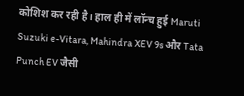कोशिश कर रही है। हाल ही में लॉन्च हुई Maruti Suzuki e-Vitara, Mahindra XEV 9s और Tata Punch EV जैसी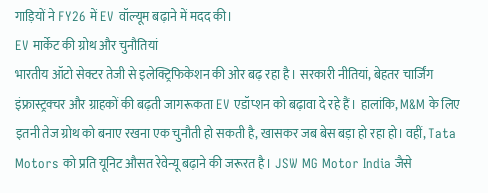गाड़ियों ने FY26 में EV वॉल्यूम बढ़ाने में मदद की।
EV मार्केट की ग्रोथ और चुनौतियां
भारतीय ऑटो सेक्टर तेजी से इलेक्ट्रिफिकेशन की ओर बढ़ रहा है। सरकारी नीतियां, बेहतर चार्जिंग इंफ्रास्ट्रक्चर और ग्राहकों की बढ़ती जागरूकता EV एडॉप्शन को बढ़ावा दे रहे हैं। हालांकि, M&M के लिए इतनी तेज ग्रोथ को बनाए रखना एक चुनौती हो सकती है, खासकर जब बेस बड़ा हो रहा हो। वहीं, Tata Motors को प्रति यूनिट औसत रेवेन्यू बढ़ाने की जरूरत है। JSW MG Motor India जैसे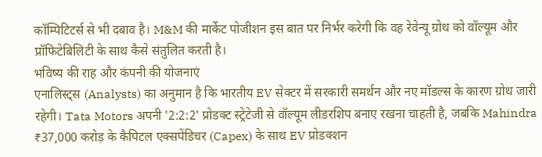कॉम्पिटिटर्स से भी दबाव है। M&M की मार्केट पोजीशन इस बात पर निर्भर करेगी कि वह रेवेन्यू ग्रोथ को वॉल्यूम और प्रॉफिटेबिलिटी के साथ कैसे संतुलित करती है।
भविष्य की राह और कंपनी की योजनाएं
एनालिस्ट्स (Analysts) का अनुमान है कि भारतीय EV सेक्टर में सरकारी समर्थन और नए मॉडल्स के कारण ग्रोथ जारी रहेगी। Tata Motors अपनी '2:2:2' प्रोडक्ट स्ट्रेटेजी से वॉल्यूम लीडरशिप बनाए रखना चाहती है, जबकि Mahindra ₹37,000 करोड़ के कैपिटल एक्सपेंडिचर (Capex) के साथ EV प्रोडक्शन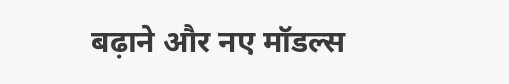बढ़ाने और नए मॉडल्स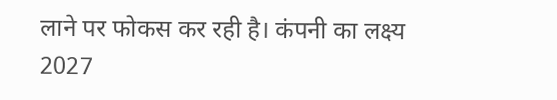लाने पर फोकस कर रही है। कंपनी का लक्ष्य 2027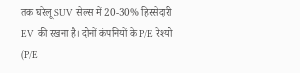तक घरेलू SUV सेल्स में 20-30% हिस्सेदारी EV की रखना है। दोनों कंपनियों के P/E रेश्यो (P/E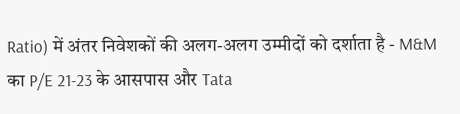Ratio) में अंतर निवेशकों की अलग-अलग उम्मीदों को दर्शाता है - M&M का P/E 21-23 के आसपास और Tata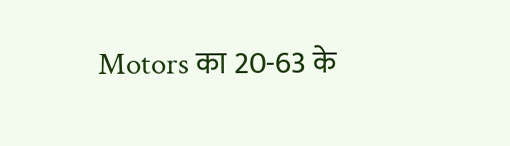Motors का 20-63 के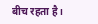बीच रहता है।